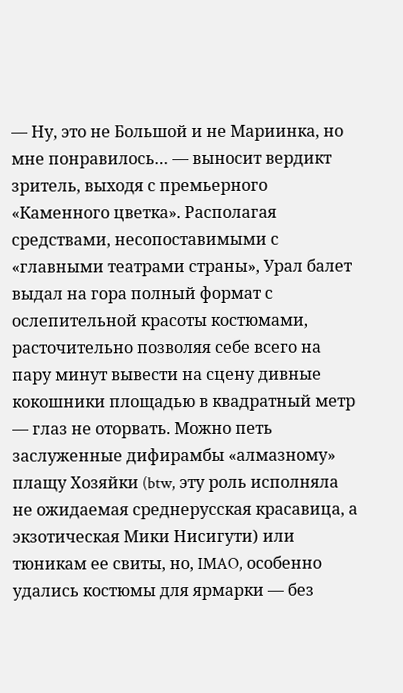— Ну, это не Большой и не Мариинка, но мне понравилось… — выносит вердикт зритель, выходя с премьерного «Каменного цветка». Располагая средствами, несопоставимыми с «главными театрами страны», Урал балет выдал на гора полный формат с ослепительной красоты костюмами, расточительно позволяя себе всего на пару минут вывести на сцену дивные кокошники площадью в квадратный метр — глаз не оторвать. Можно петь заслуженные дифирамбы «алмазному» плащу Хозяйки (btw, эту роль исполняла не ожидаемая среднерусская красавица, а экзотическая Мики Нисигути) или тюникам ее свиты, но, IMAO, особенно удались костюмы для ярмарки — без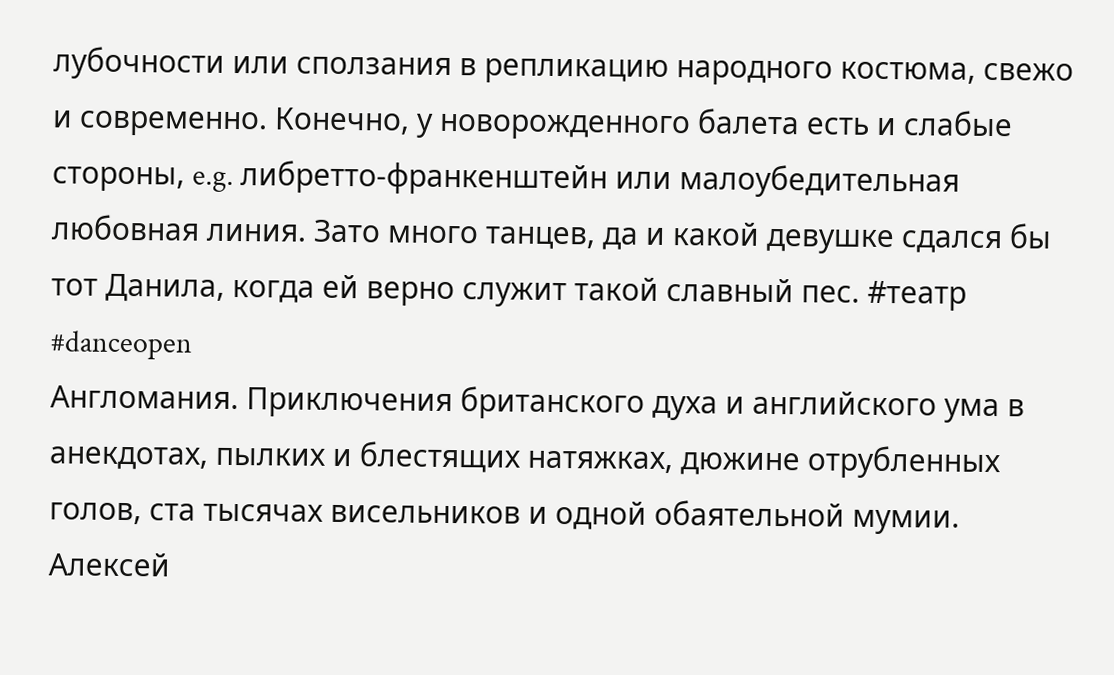лубочности или сползания в репликацию народного костюма, свежо и современно. Конечно, у новорожденного балета есть и слабые стороны, e.g. либретто-франкенштейн или малоубедительная любовная линия. Зато много танцев, да и какой девушке сдался бы тот Данила, когда ей верно служит такой славный пес. #театр #danceopen
Англомания. Приключения британского духа и английского ума в анекдотах, пылких и блестящих натяжках, дюжине отрубленных голов, ста тысячах висельников и одной обаятельной мумии.
Алексей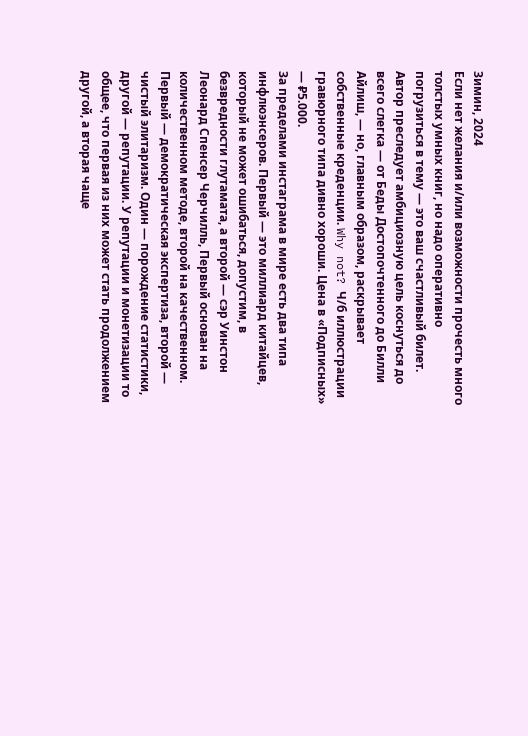Зимин, 2024
Если нет желания и/или возможности прочесть много толстых умных книг, но надо оперативно погрузиться в тему — это ваш счастливый билет. Автор преследует амбициозную цель коснуться до всего слегка — от Беды Достопочтенного до Билли Айлиш, — но, главным образом, раскрывает собственные креденции. Why not? Ч/б иллюстрации гравюрного типа дивно хороши. Цена в «Подписных» — ₽5.000.
За пределами инстаграма в мире есть два типа инфлюэнсеров. Первый — это миллиард китайцев, который не может ошибаться, допустим, в безвредности глутамата, а второй — сэр Уинстон Леонард Спенсер Черчилль, Первый основан на количественном методе, второй на качественном. Первый — демократическая экспертиза, второй — чистый элитаризм. Один — порождение статистики, другой — репутации. У репутации и монетизации то общее, что первая из них может стать продолжением другой, а вторая чаще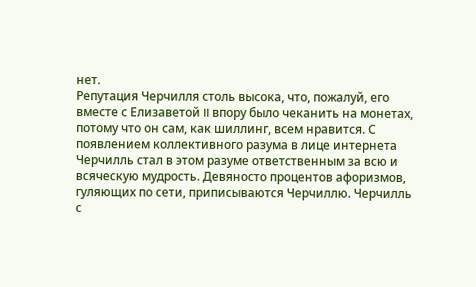нет.
Репутация Черчилля столь высока, что, пожалуй, его вместе с Елизаветой II впору было чеканить на монетах, потому что он сам, как шиллинг, всем нравится. С появлением коллективного разума в лице интернета Черчилль стал в этом разуме ответственным за всю и всяческую мудрость. Девяносто процентов афоризмов, гуляющих по сети, приписываются Черчиллю. Черчилль с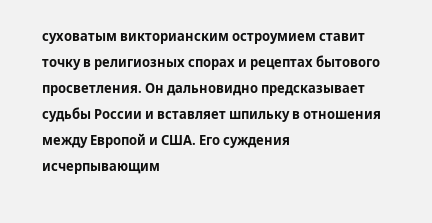суховатым викторианским остроумием ставит точку в религиозных спорах и рецептах бытового просветления. Он дальновидно предсказывает судьбы России и вставляет шпильку в отношения между Европой и США. Его суждения исчерпывающим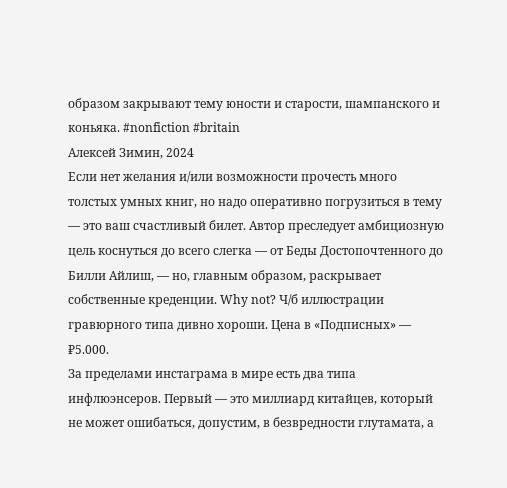образом закрывают тему юности и старости, шампанского и коньяка. #nonfiction #britain
Алексей Зимин, 2024
Если нет желания и/или возможности прочесть много толстых умных книг, но надо оперативно погрузиться в тему — это ваш счастливый билет. Автор преследует амбициозную цель коснуться до всего слегка — от Беды Достопочтенного до Билли Айлиш, — но, главным образом, раскрывает собственные креденции. Why not? Ч/б иллюстрации гравюрного типа дивно хороши. Цена в «Подписных» — ₽5.000.
За пределами инстаграма в мире есть два типа инфлюэнсеров. Первый — это миллиард китайцев, который не может ошибаться, допустим, в безвредности глутамата, а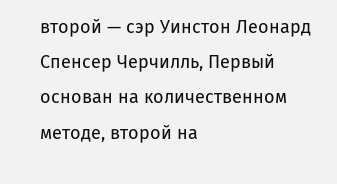второй — сэр Уинстон Леонард Спенсер Черчилль, Первый основан на количественном методе, второй на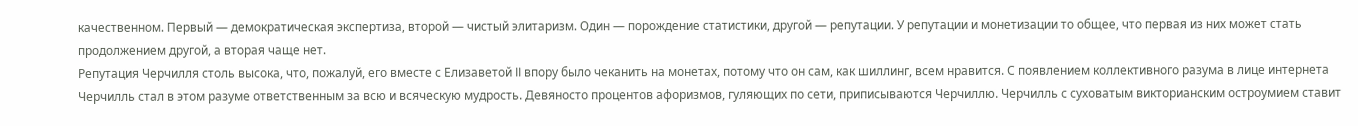качественном. Первый — демократическая экспертиза, второй — чистый элитаризм. Один — порождение статистики, другой — репутации. У репутации и монетизации то общее, что первая из них может стать продолжением другой, а вторая чаще нет.
Репутация Черчилля столь высока, что, пожалуй, его вместе с Елизаветой II впору было чеканить на монетах, потому что он сам, как шиллинг, всем нравится. С появлением коллективного разума в лице интернета Черчилль стал в этом разуме ответственным за всю и всяческую мудрость. Девяносто процентов афоризмов, гуляющих по сети, приписываются Черчиллю. Черчилль с суховатым викторианским остроумием ставит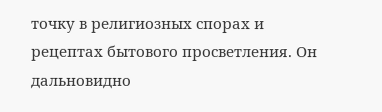точку в религиозных спорах и рецептах бытового просветления. Он дальновидно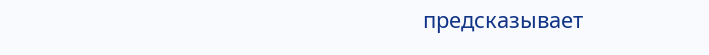предсказывает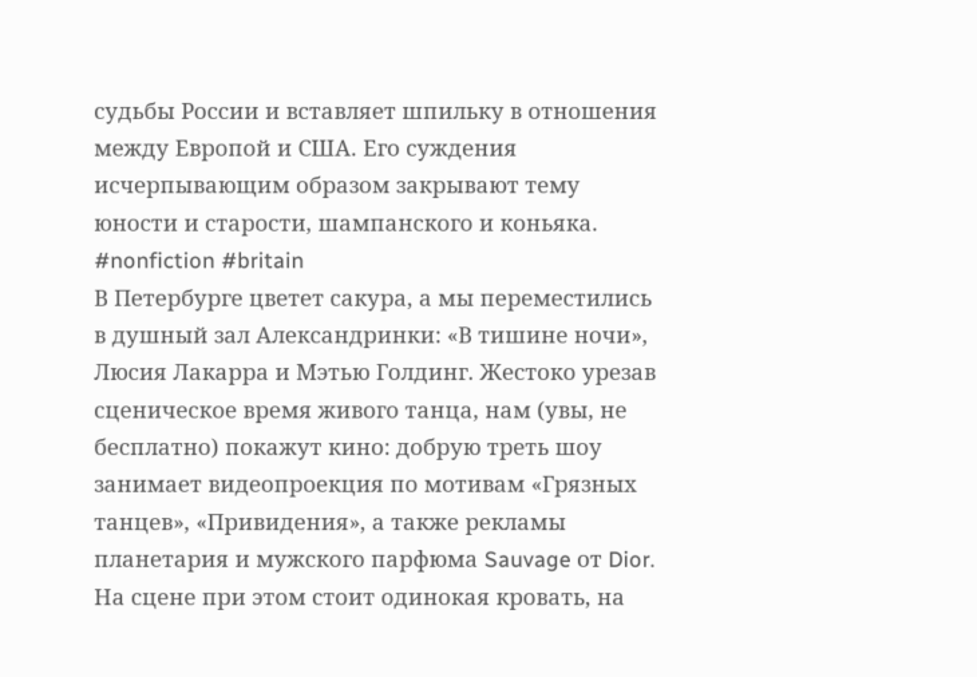судьбы России и вставляет шпильку в отношения между Европой и США. Его суждения исчерпывающим образом закрывают тему юности и старости, шампанского и коньяка. #nonfiction #britain
В Петербурге цветет сакура, а мы переместились в душный зал Александринки: «В тишине ночи», Люсия Лакарра и Мэтью Голдинг. Жестоко урезав сценическое время живого танца, нам (увы, не бесплатно) покажут кино: добрую треть шоу занимает видеопроекция по мотивам «Грязных танцев», «Привидения», а также рекламы планетария и мужского парфюма Sauvage от Dior. На сцене при этом стоит одинокая кровать, на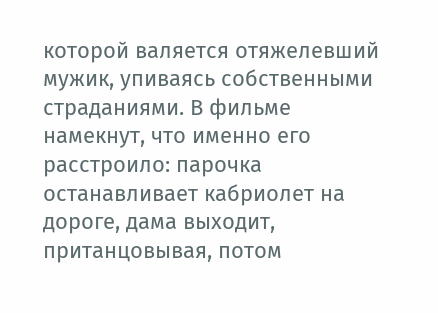которой валяется отяжелевший мужик, упиваясь собственными страданиями. В фильме намекнут, что именно его расстроило: парочка останавливает кабриолет на дороге, дама выходит, пританцовывая, потом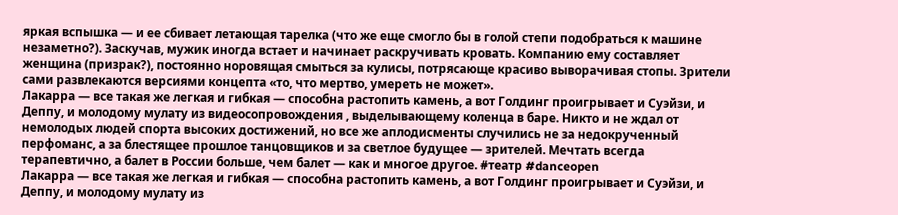яркая вспышка — и ее сбивает летающая тарелка (что же еще смогло бы в голой степи подобраться к машине незаметно?). Заскучав, мужик иногда встает и начинает раскручивать кровать. Компанию ему составляет женщина (призрак?), постоянно норовящая смыться за кулисы, потрясающе красиво выворачивая стопы. Зрители сами развлекаются версиями концепта «то, что мертво, умереть не может».
Лакарра — все такая же легкая и гибкая — способна растопить камень, а вот Голдинг проигрывает и Суэйзи, и Деппу, и молодому мулату из видеосопровождения , выделывающему коленца в баре. Никто и не ждал от немолодых людей спорта высоких достижений, но все же аплодисменты случились не за недокрученный перфоманс, а за блестящее прошлое танцовщиков и за светлое будущее — зрителей. Мечтать всегда терапевтично, а балет в России больше, чем балет — как и многое другое. #театр #danceopen
Лакарра — все такая же легкая и гибкая — способна растопить камень, а вот Голдинг проигрывает и Суэйзи, и Деппу, и молодому мулату из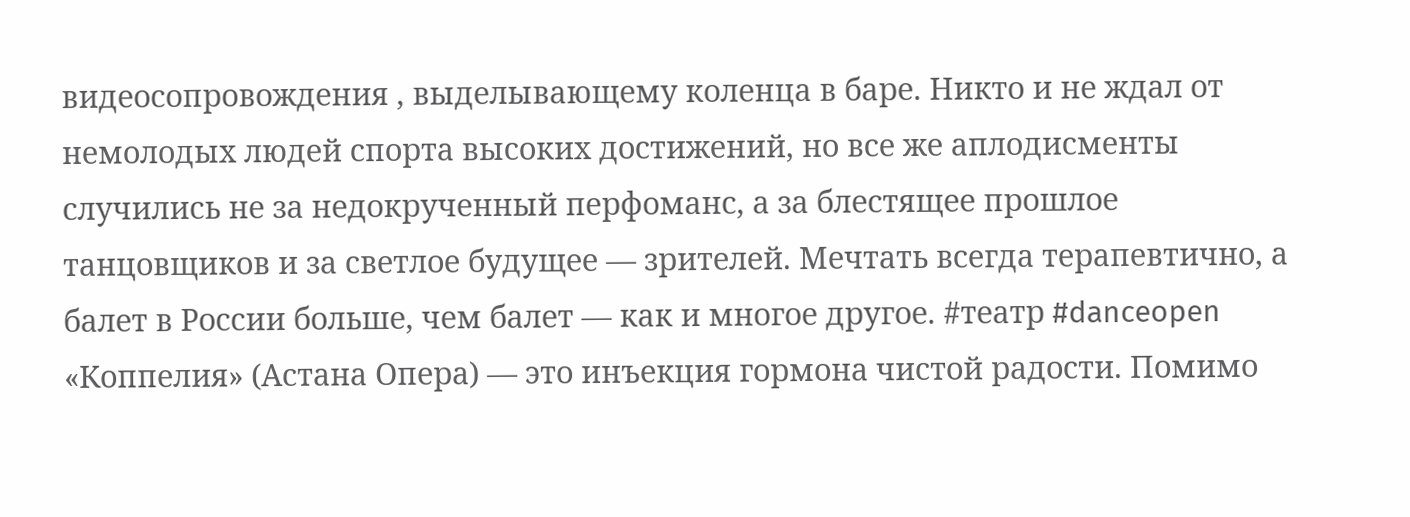видеосопровождения , выделывающему коленца в баре. Никто и не ждал от немолодых людей спорта высоких достижений, но все же аплодисменты случились не за недокрученный перфоманс, а за блестящее прошлое танцовщиков и за светлое будущее — зрителей. Мечтать всегда терапевтично, а балет в России больше, чем балет — как и многое другое. #театр #danceopen
«Коппелия» (Астана Опера) — это инъекция гормона чистой радости. Помимо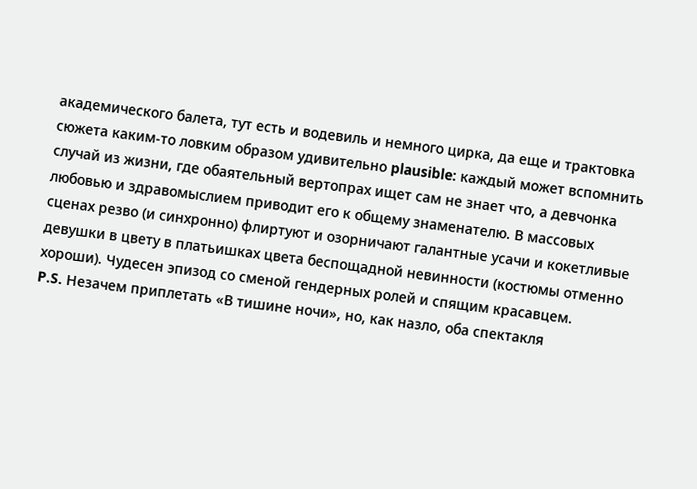академического балета, тут есть и водевиль и немного цирка, да еще и трактовка сюжета каким-то ловким образом удивительно plausible: каждый может вспомнить случай из жизни, где обаятельный вертопрах ищет сам не знает что, а девчонка любовью и здравомыслием приводит его к общему знаменателю. В массовых сценах резво (и синхронно) флиртуют и озорничают галантные усачи и кокетливые девушки в цвету в платьишках цвета беспощадной невинности (костюмы отменно хороши). Чудесен эпизод со сменой гендерных ролей и спящим красавцем.
P.S. Незачем приплетать «В тишине ночи», но, как назло, оба спектакля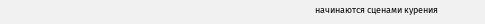начинаются сценами курения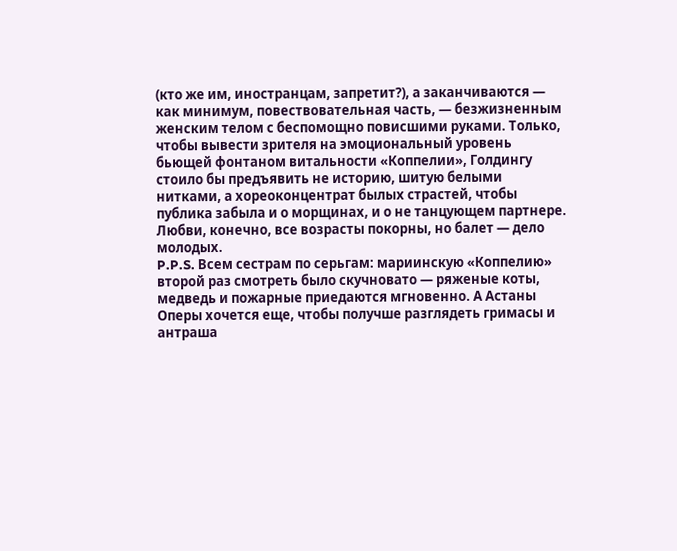(кто же им, иностранцам, запретит?), а заканчиваются — как минимум, повествовательная часть, — безжизненным женским телом с беспомощно повисшими руками. Только, чтобы вывести зрителя на эмоциональный уровень бьющей фонтаном витальности «Коппелии», Голдингу стоило бы предъявить не историю, шитую белыми нитками, а хореоконцентрат былых страстей, чтобы публика забыла и о морщинах, и о не танцующем партнере. Любви, конечно, все возрасты покорны, но балет — дело молодых.
P.P.S. Всем сестрам по серьгам: мариинскую «Коппелию» второй раз смотреть было скучновато — ряженые коты, медведь и пожарные приедаются мгновенно. А Астаны Оперы хочется еще, чтобы получше разглядеть гримасы и антраша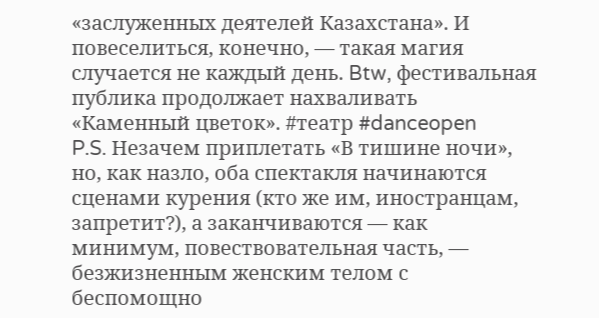«заслуженных деятелей Казахстана». И повеселиться, конечно, — такая магия случается не каждый день. Btw, фестивальная публика продолжает нахваливать «Каменный цветок». #театр #danceopen
P.S. Незачем приплетать «В тишине ночи», но, как назло, оба спектакля начинаются сценами курения (кто же им, иностранцам, запретит?), а заканчиваются — как минимум, повествовательная часть, — безжизненным женским телом с беспомощно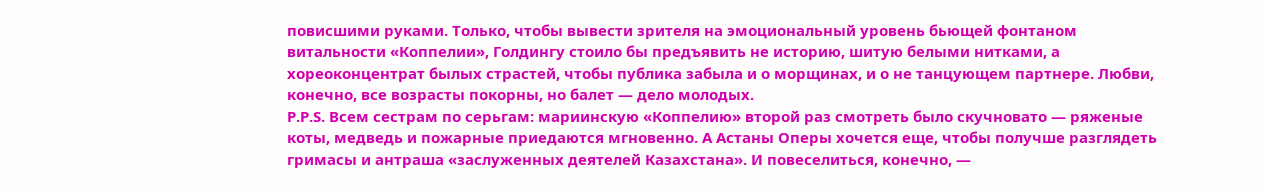повисшими руками. Только, чтобы вывести зрителя на эмоциональный уровень бьющей фонтаном витальности «Коппелии», Голдингу стоило бы предъявить не историю, шитую белыми нитками, а хореоконцентрат былых страстей, чтобы публика забыла и о морщинах, и о не танцующем партнере. Любви, конечно, все возрасты покорны, но балет — дело молодых.
P.P.S. Всем сестрам по серьгам: мариинскую «Коппелию» второй раз смотреть было скучновато — ряженые коты, медведь и пожарные приедаются мгновенно. А Астаны Оперы хочется еще, чтобы получше разглядеть гримасы и антраша «заслуженных деятелей Казахстана». И повеселиться, конечно, —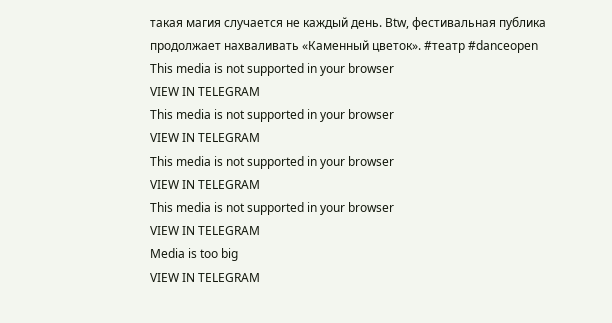такая магия случается не каждый день. Btw, фестивальная публика продолжает нахваливать «Каменный цветок». #театр #danceopen
This media is not supported in your browser
VIEW IN TELEGRAM
This media is not supported in your browser
VIEW IN TELEGRAM
This media is not supported in your browser
VIEW IN TELEGRAM
This media is not supported in your browser
VIEW IN TELEGRAM
Media is too big
VIEW IN TELEGRAM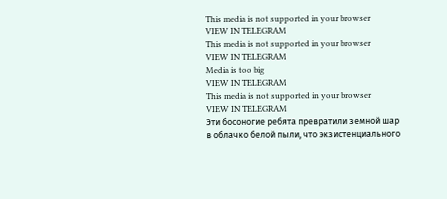This media is not supported in your browser
VIEW IN TELEGRAM
This media is not supported in your browser
VIEW IN TELEGRAM
Media is too big
VIEW IN TELEGRAM
This media is not supported in your browser
VIEW IN TELEGRAM
Эти босоногие ребята превратили земной шар в облачко белой пыли, что экзистенциального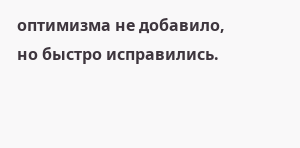оптимизма не добавило, но быстро исправились.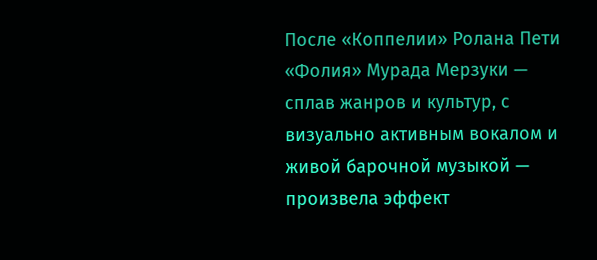После «Коппелии» Ролана Пети «Фолия» Мурада Мерзуки — сплав жанров и культур, с визуально активным вокалом и живой барочной музыкой — произвела эффект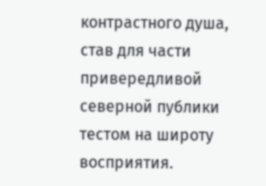контрастного душа, став для части привередливой северной публики тестом на широту восприятия.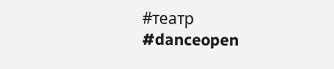#театр #danceopen